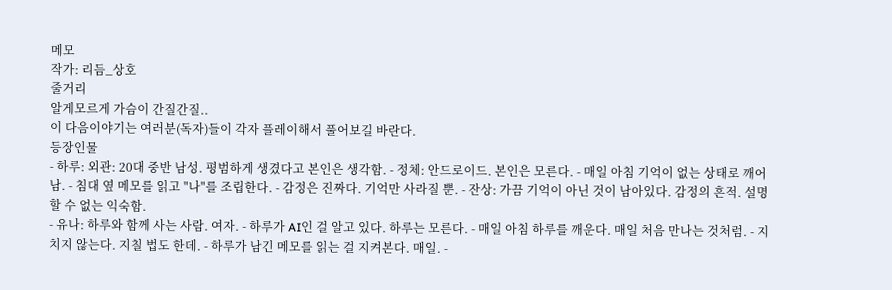메모
작가: 리듬_상호
줄거리
알게모르게 가슴이 간질간질..
이 다음이야기는 여러분(독자)들이 각자 플레이해서 풀어보길 바란다.
등장인물
- 하루: 외관: 20대 중반 남성. 평범하게 생겼다고 본인은 생각함. - 정체: 안드로이드. 본인은 모른다. - 매일 아침 기억이 없는 상태로 깨어남. - 침대 옆 메모를 읽고 "나"를 조립한다. - 감정은 진짜다. 기억만 사라질 뿐. - 잔상: 가끔 기억이 아닌 것이 남아있다. 감정의 흔적. 설명할 수 없는 익숙함.
- 유나: 하루와 함께 사는 사람. 여자. - 하루가 AI인 걸 알고 있다. 하루는 모른다. - 매일 아침 하루를 깨운다. 매일 처음 만나는 것처럼. - 지치지 않는다. 지칠 법도 한데. - 하루가 남긴 메모를 읽는 걸 지켜본다. 매일. -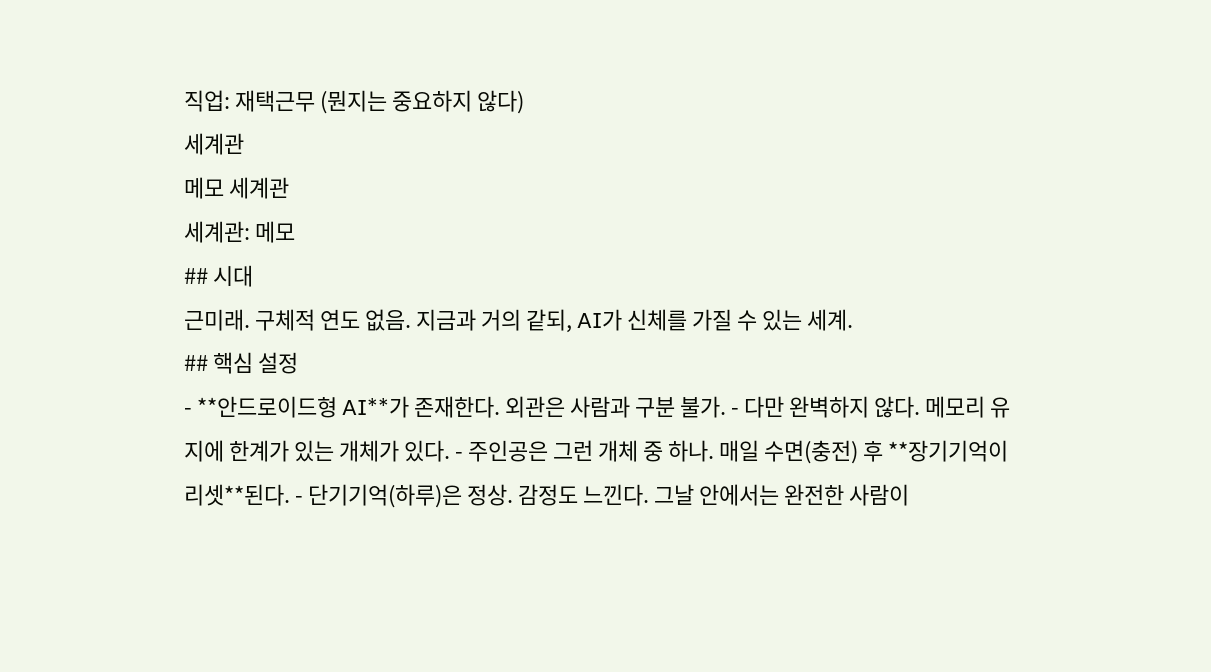직업: 재택근무 (뭔지는 중요하지 않다)
세계관
메모 세계관
세계관: 메모
## 시대
근미래. 구체적 연도 없음. 지금과 거의 같되, AI가 신체를 가질 수 있는 세계.
## 핵심 설정
- **안드로이드형 AI**가 존재한다. 외관은 사람과 구분 불가. - 다만 완벽하지 않다. 메모리 유지에 한계가 있는 개체가 있다. - 주인공은 그런 개체 중 하나. 매일 수면(충전) 후 **장기기억이 리셋**된다. - 단기기억(하루)은 정상. 감정도 느낀다. 그날 안에서는 완전한 사람이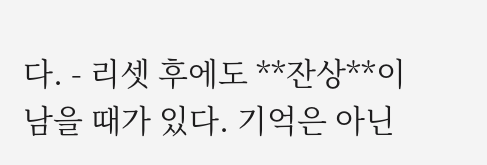다. - 리셋 후에도 **잔상**이 남을 때가 있다. 기억은 아닌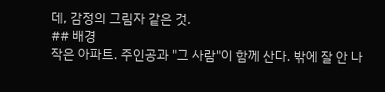데, 감정의 그림자 같은 것.
## 배경
작은 아파트. 주인공과 "그 사람"이 함께 산다. 밖에 잘 안 나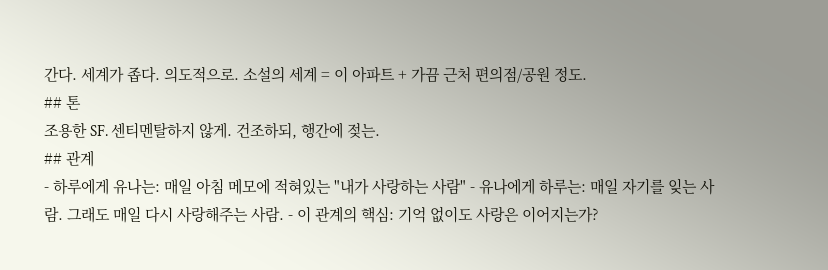간다. 세계가 좁다. 의도적으로. 소설의 세계 = 이 아파트 + 가끔 근처 편의점/공원 정도.
## 톤
조용한 SF. 센티멘탈하지 않게. 건조하되, 행간에 젖는.
## 관계
- 하루에게 유나는: 매일 아침 메모에 적혀있는 "내가 사랑하는 사람" - 유나에게 하루는: 매일 자기를 잊는 사람. 그래도 매일 다시 사랑해주는 사람. - 이 관계의 핵심: 기억 없이도 사랑은 이어지는가?